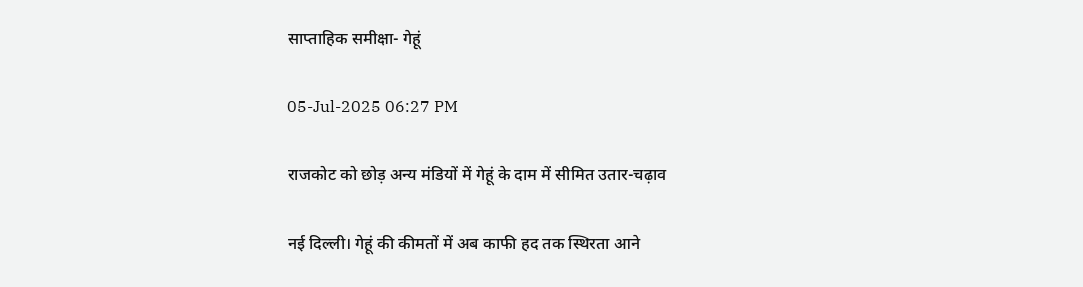साप्ताहिक समीक्षा- गेहूं

05-Jul-2025 06:27 PM

राजकोट को छोड़ अन्य मंडियों में गेहूं के दाम में सीमित उतार-चढ़ाव

नई दिल्ली। गेहूं की कीमतों में अब काफी हद तक स्थिरता आने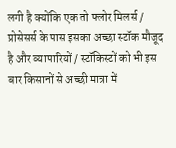लगी है क्योंकि एक तो फ्लोर मिलर्स / प्रोसेसर्स के पास इसका अच्छा स्टॉक मौजूद है और व्यापारियों / स्टॉकिस्टों को भी इस बार किसानों से अच्छी मात्रा में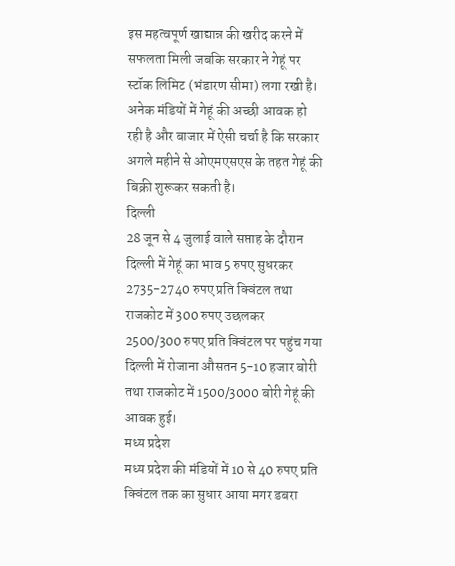इस महत्वपूर्ण खाद्यान्न की खरीद करने में सफलता मिली जबकि सरकार ने गेहूं पर स्टॉक लिमिट (भंडारण सीमा) लगा रखी है। अनेक मंडियों में गेहूं की अच्छी आवक हो रही है और बाजार में ऐसी चर्चा है कि सरकार अगले महीने से ओएमएसएस के तहत गेहूं की बिक्री शुरूकर सकती है।
दिल्ली
28 जून से 4 जुलाई वाले सप्ताह के दौरान दिल्ली में गेहूं का भाव 5 रुपए सुधरकर 2735-2740 रुपए प्रति क्विंटल तथा राजकोट में 300 रुपए उछलकर 2500/300 रुपए प्रति क्विंटल पर पहुंच गया दिल्ली में रोजाना औसतन 5-10 हजार बोरी तथा राजकोट में 1500/3000 बोरी गेहूं की आवक हुई।
मध्य प्रदेश
मध्य प्रदेश की मंडियों में 10 से 40 रुपए प्रति क्विंटल तक का सुधार आया मगर डबरा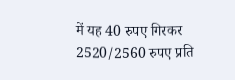में यह 40 रुपए गिरकर 2520/2560 रुपए प्रति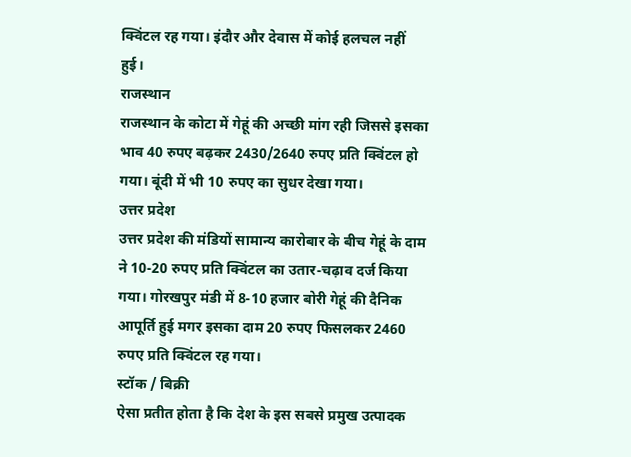क्विंटल रह गया। इंदौर और देवास में कोई हलचल नहीं हुई।
राजस्थान
राजस्थान के कोटा में गेहूं की अच्छी मांग रही जिससे इसका भाव 40 रुपए बढ़कर 2430/2640 रुपए प्रति क्विंटल हो गया। बूंदी में भी 10 रुपए का सुधर देखा गया।
उत्तर प्रदेश
उत्तर प्रदेश की मंडियों सामान्य कारोबार के बीच गेहूं के दाम ने 10-20 रुपए प्रति क्विंटल का उतार-चढ़ाव दर्ज किया गया। गोरखपुर मंडी में 8-10 हजार बोरी गेहूं की दैनिक आपूर्ति हुई मगर इसका दाम 20 रुपए फिसलकर 2460 रुपए प्रति क्विंटल रह गया।
स्टॉक / बिक्री
ऐसा प्रतीत होता है कि देश के इस सबसे प्रमुख उत्पादक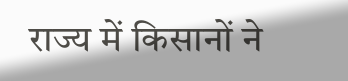राज्य में किसानों ने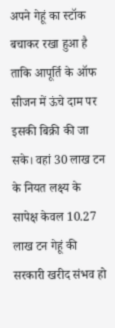अपने गेहूं का स्टॉक बचाकर रखा हुआ है ताकि आपूर्ति के ऑफ सीजन में ऊंचे दाम पर इसकी बिक्री की जा सके। वहां 30 लाख टन के नियत लक्ष्य के सापेक्ष केवल 10.27 लाख टन गेहूं की सरकारी खरीद संभव हो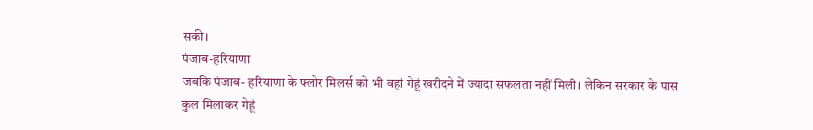सकी।
पंजाब-हरियाणा
जबकि पंजाब- हरियाणा के फ्लोर मिलर्स को भी वहां गेहूं खरीदने में ज्यादा सफलता नहीं मिली। लेकिन सरकार के पास कुल मिलाकर गेहूं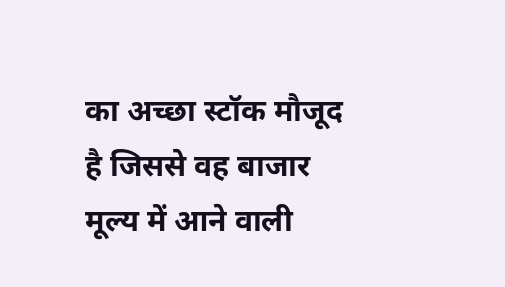का अच्छा स्टॉक मौजूद है जिससे वह बाजार मूल्य में आने वाली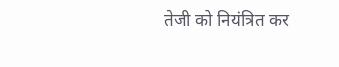तेजी को नियंत्रित कर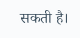सकती है।